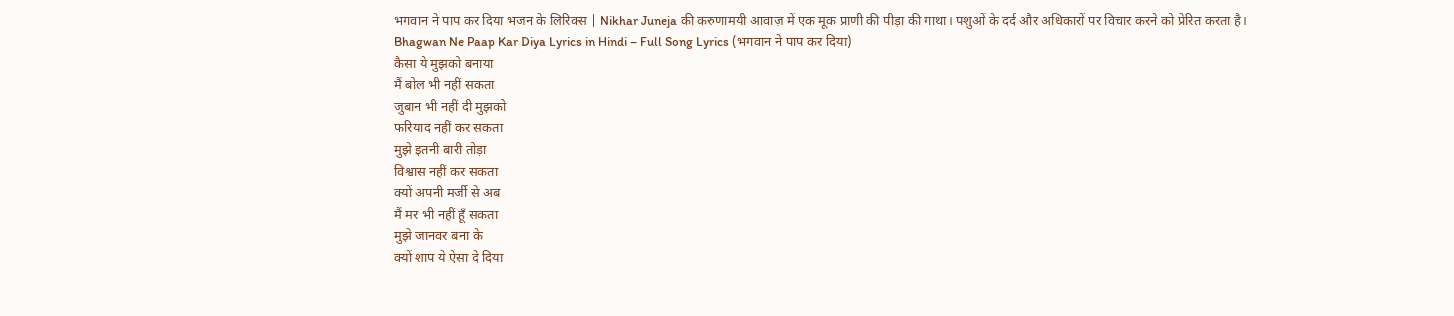भगवान ने पाप कर दिया भजन के लिरिक्स | Nikhar Juneja की करुणामयी आवाज़ में एक मूक प्राणी की पीड़ा की गाथा। पशुओं के दर्द और अधिकारों पर विचार करने को प्रेरित करता है।
Bhagwan Ne Paap Kar Diya Lyrics in Hindi – Full Song Lyrics (भगवान ने पाप कर दिया)
कैसा ये मुझको बनाया
मैं बोल भी नहीं सकता
जुबान भी नहीं दी मुझको
फरियाद नहीं कर सकता
मुझे इतनी बारी तोड़ा
विश्वास नहीं कर सकता
क्यों अपनी मर्जी से अब
मैं मर भी नहीं हूँ सकता
मुझे जानवर बना के
क्यों शाप ये ऐसा दे दिया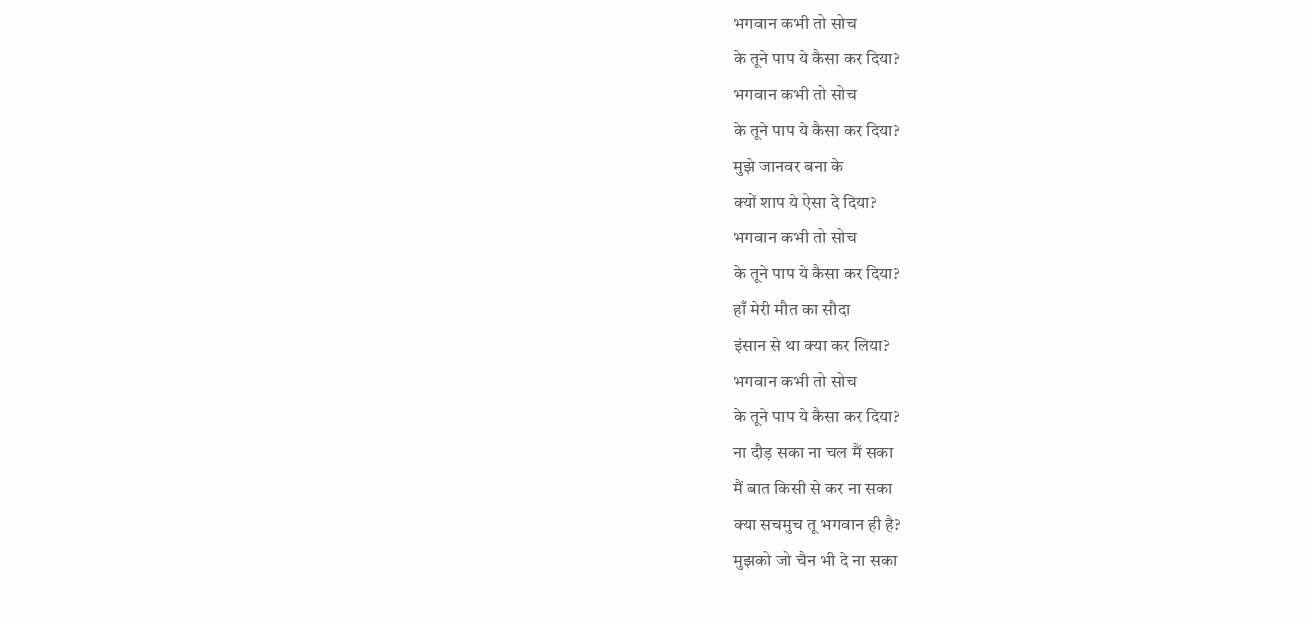भगवान कभी तो सोच
के तूने पाप ये कैसा कर दिया?
भगवान कभी तो सोच
के तूने पाप ये कैसा कर दिया?
मुझे जानवर बना के
क्यों शाप ये ऐसा दे दिया?
भगवान कभी तो सोच
के तूने पाप ये कैसा कर दिया?
हाँ मेरी मौत का सौदा
इंसान से था क्या कर लिया?
भगवान कभी तो सोच
के तूने पाप ये कैसा कर दिया?
ना दौड़ सका ना चल मैं सका
मैं बात किसी से कर ना सका
क्या सचमुच तू भगवान ही है?
मुझको जो चैन भी दे ना सका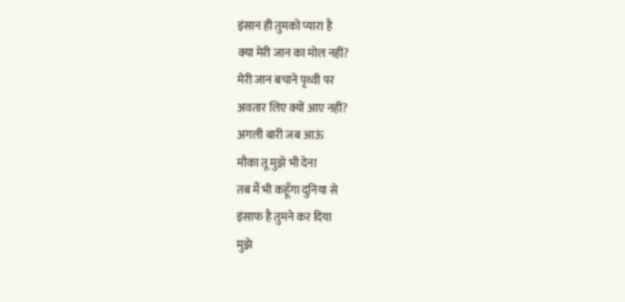इंसान ही तुमको प्यारा है
क्या मेरी जान का मोल नहीं?
मेरी जान बचाने पृथ्वी पर
अवतार लिए क्यों आए नहीं?
अगली बारी जब आऊं
मौका तू मुझे भी देना
तब मैं भी कहूँगा दुनिया से
इंसाफ है तुमने कर दिया
मुझे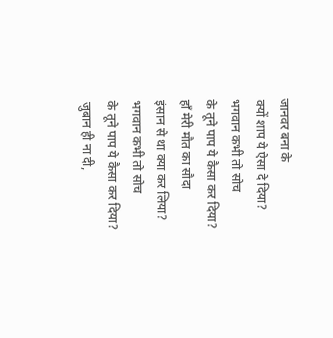जानवर बना के
क्यों शाप ये ऐसा दे दिया?
भगवान कभी तो सोच
के तूने पाप ये कैसा कर दिया?
हाँ मेरी मौत का सौदा
इंसान से था क्या कर लिया?
भगवान कभी तो सोच
के तूने पाप ये कैसा कर दिया?
जुबान ही ना दी,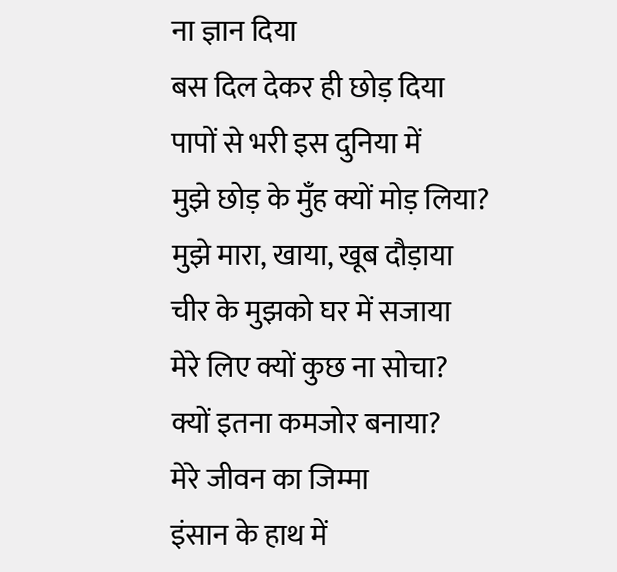ना ज्ञान दिया
बस दिल देकर ही छोड़ दिया
पापों से भरी इस दुनिया में
मुझे छोड़ के मुँह क्यों मोड़ लिया?
मुझे मारा, खाया, खूब दौड़ाया
चीर के मुझको घर में सजाया
मेरे लिए क्यों कुछ ना सोचा?
क्यों इतना कमजोर बनाया?
मेरे जीवन का जिम्मा
इंसान के हाथ में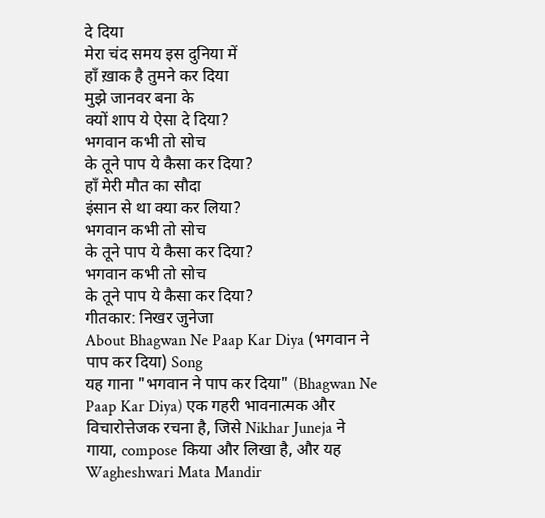दे दिया
मेरा चंद समय इस दुनिया में
हाँ ख़ाक है तुमने कर दिया
मुझे जानवर बना के
क्यों शाप ये ऐसा दे दिया?
भगवान कभी तो सोच
के तूने पाप ये कैसा कर दिया?
हाँ मेरी मौत का सौदा
इंसान से था क्या कर लिया?
भगवान कभी तो सोच
के तूने पाप ये कैसा कर दिया?
भगवान कभी तो सोच
के तूने पाप ये कैसा कर दिया?
गीतकार: निखर जुनेजा
About Bhagwan Ne Paap Kar Diya (भगवान ने पाप कर दिया) Song
यह गाना "भगवान ने पाप कर दिया" (Bhagwan Ne Paap Kar Diya) एक गहरी भावनात्मक और विचारोत्तेजक रचना है, जिसे Nikhar Juneja ने गाया, compose किया और लिखा है, और यह Wagheshwari Mata Mandir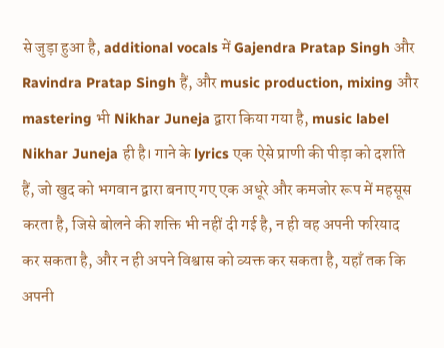से जुड़ा हुआ है, additional vocals में Gajendra Pratap Singh और Ravindra Pratap Singh हैं, और music production, mixing और mastering भी Nikhar Juneja द्वारा किया गया है, music label Nikhar Juneja ही है। गाने के lyrics एक ऐसे प्राणी की पीड़ा को दर्शाते हैं, जो खुद को भगवान द्वारा बनाए गए एक अधूरे और कमजोर रूप में महसूस करता है, जिसे बोलने की शक्ति भी नहीं दी गई है, न ही वह अपनी फरियाद कर सकता है, और न ही अपने विश्वास को व्यक्त कर सकता है, यहाँ तक कि अपनी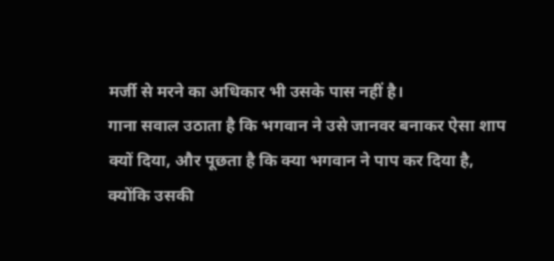मर्जी से मरने का अधिकार भी उसके पास नहीं है।
गाना सवाल उठाता है कि भगवान ने उसे जानवर बनाकर ऐसा शाप क्यों दिया, और पूछता है कि क्या भगवान ने पाप कर दिया है, क्योंकि उसकी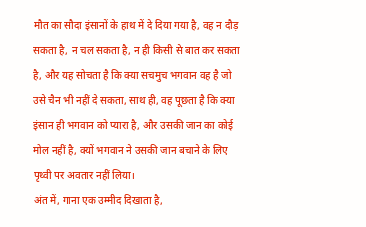मौत का सौदा इंसानों के हाथ में दे दिया गया है, वह न दौड़ सकता है, न चल सकता है, न ही किसी से बात कर सकता है, और यह सोचता है कि क्या सचमुच भगवान वह है जो उसे चैन भी नहीं दे सकता, साथ ही, वह पूछता है कि क्या इंसान ही भगवान को प्यारा है, और उसकी जान का कोई मोल नहीं है, क्यों भगवान ने उसकी जान बचाने के लिए पृथ्वी पर अवतार नहीं लिया।
अंत में, गाना एक उम्मीद दिखाता है,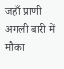जहाँ प्राणी अगली बारी में मौका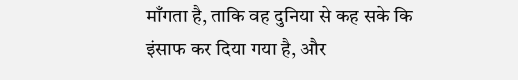माँगता है, ताकि वह दुनिया से कह सके कि इंसाफ कर दिया गया है, और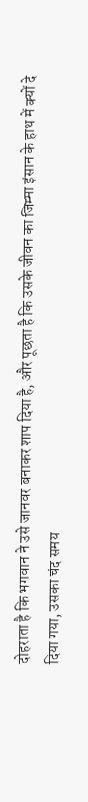दोहराता है कि भगवान ने उसे जानवर बनाकर शाप दिया है, और पूछता है कि उसके जीवन का जिम्मा इंसान के हाथ में क्यों दे दिया गया, उसका चंद समय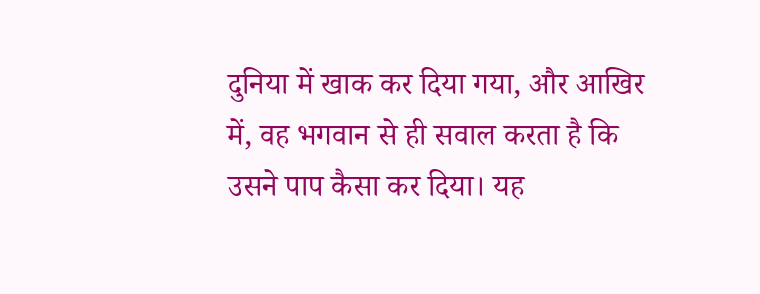दुनिया में खाक कर दिया गया, और आखिर में, वह भगवान से ही सवाल करता है कि उसने पाप कैसा कर दिया। यह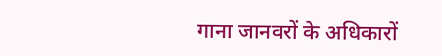गाना जानवरों के अधिकारों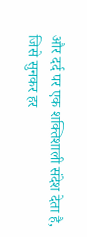और दर्द पर एक शक्तिशाली संदेश देता है, जिसे सुनकर हर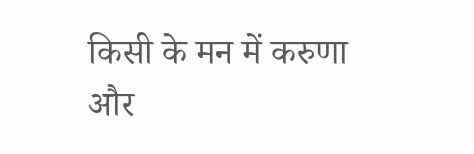किसी के मन में करुणा और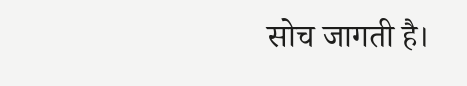सोच जागती है।